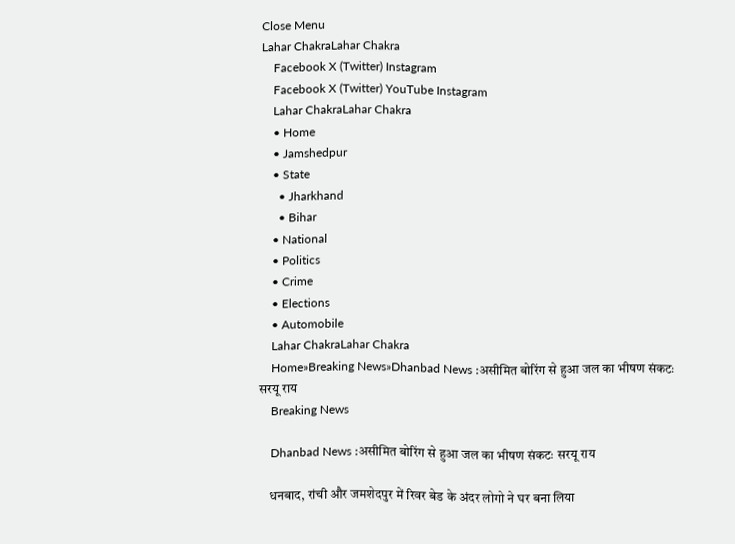Close Menu
Lahar ChakraLahar Chakra
    Facebook X (Twitter) Instagram
    Facebook X (Twitter) YouTube Instagram
    Lahar ChakraLahar Chakra
    • Home
    • Jamshedpur
    • State
      • Jharkhand
      • Bihar
    • National
    • Politics
    • Crime
    • Elections
    • Automobile
    Lahar ChakraLahar Chakra
    Home»Breaking News»Dhanbad News :असीमित बोरिंग से हुआ जल का भीषण संकटः सरयू राय
    Breaking News

    Dhanbad News :असीमित बोरिंग से हुआ जल का भीषण संकटः सरयू राय

    धनबाद, रांची और जमशेदपुर में रिवर बेड के अंदर लोगो ने घर बना लिया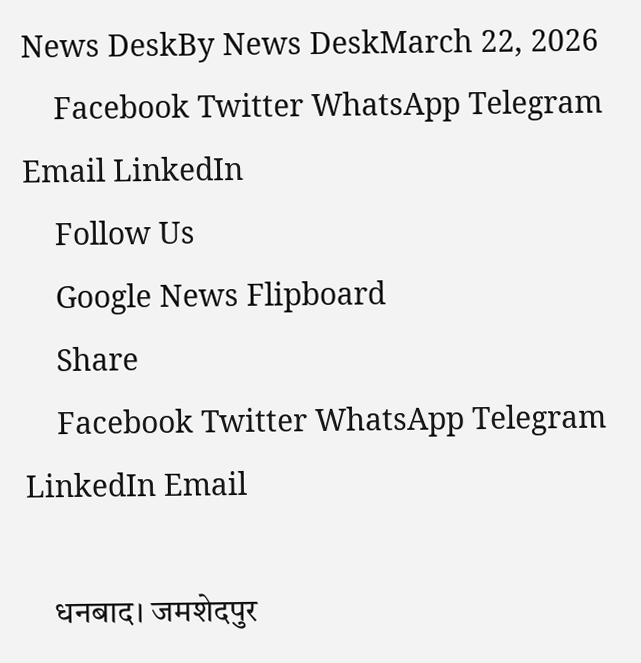News DeskBy News DeskMarch 22, 2026
    Facebook Twitter WhatsApp Telegram Email LinkedIn
    Follow Us
    Google News Flipboard
    Share
    Facebook Twitter WhatsApp Telegram LinkedIn Email

    धनबाद। जमशेदपुर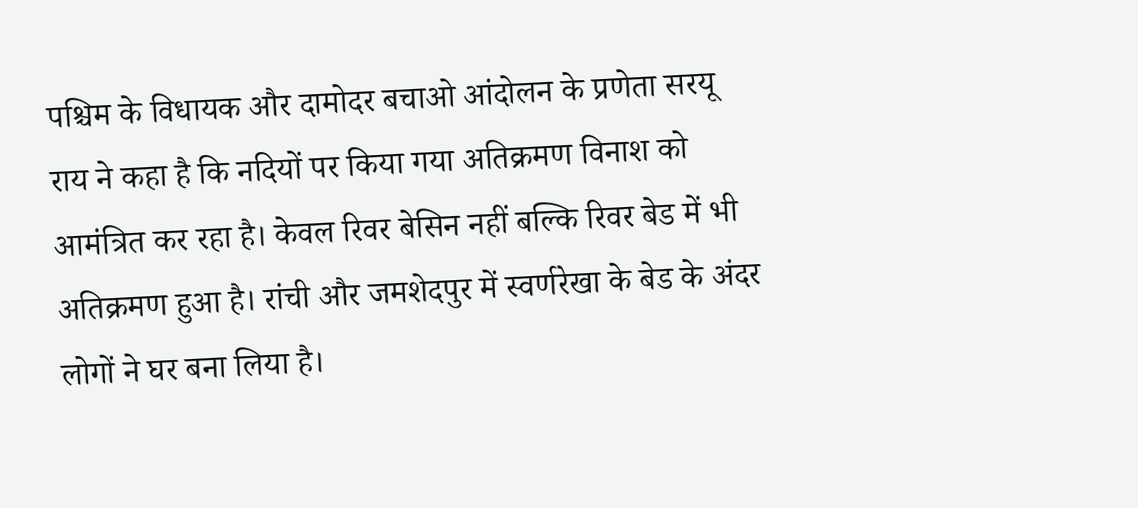पश्चिम के विधायक और दामोदर बचाओ आंदोलन के प्रणेता सरयू राय ने कहा है कि नदियों पर किया गया अतिक्रमण विनाश को आमंत्रित कर रहा है। केवल रिवर बेसिन नहीं बल्कि रिवर बेड में भी अतिक्रमण हुआ है। रांची और जमशेदपुर में स्वर्णरेखा के बेड के अंदर लोगों ने घर बना लिया है।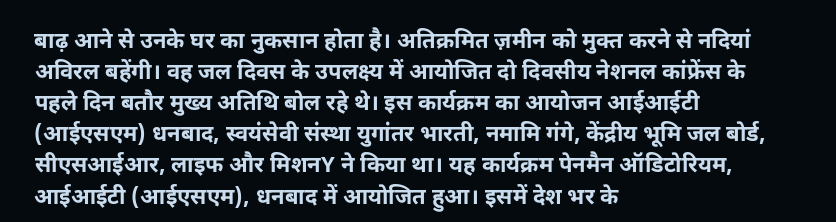बाढ़ आने से उनके घर का नुकसान होता है। अतिक्रमित ज़मीन को मुक्त करने से नदियां अविरल बहेंगी। वह जल दिवस के उपलक्ष्य में आयोजित दो दिवसीय नेशनल कांफ्रेंस के पहले दिन बतौर मुख्य अतिथि बोल रहे थे। इस कार्यक्रम का आयोजन आईआईटी (आईएसएम) धनबाद, स्वयंसेवी संस्था युगांतर भारती, नमामि गंगे, केंद्रीय भूमि जल बोर्ड, सीएसआईआर, लाइफ और मिशनY ने किया था। यह कार्यक्रम पेनमैन ऑडिटोरियम, आईआईटी (आईएसएम), धनबाद में आयोजित हुआ। इसमें देश भर के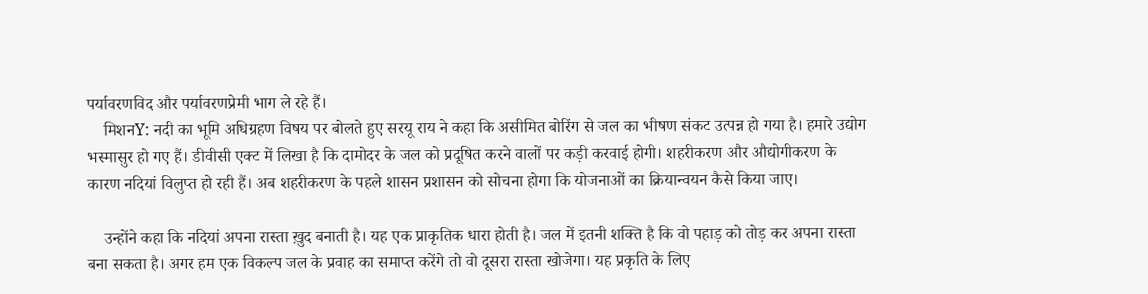पर्यावरणविद और पर्यावरणप्रेमी भाग ले रहे हैं।
    मिशनY: नदी का भूमि अधिग्रहण विषय पर बोलते हुए सरयू राय ने कहा कि असीमित बोरिंग से जल का भीषण संकट उत्पन्न हो गया है। हमारे उद्योग भस्मासुर हो गए हैं। डीवीसी एक्ट में लिखा है कि दामोदर के जल को प्रदूषित करने वालों पर कड़ी करवाई होगी। शहरीकरण और औद्योगीकरण के कारण नदियां विलुप्त हो रही हैं। अब शहरीकरण के पहले शासन प्रशासन को सोचना होगा कि योजनाओं का क्रियान्वयन कैसे किया जाए।

    उन्होंने कहा कि नदियां अपना रास्ता ख़ुद बनाती है। यह एक प्राकृतिक धारा होती है। जल में इतनी शक्ति है कि वो पहाड़ को तोड़ कर अपना रास्ता बना सकता है। अगर हम एक विकल्प जल के प्रवाह का समाप्त करेंगे तो वो दूसरा रास्ता खोजेगा। यह प्रकृति के लिए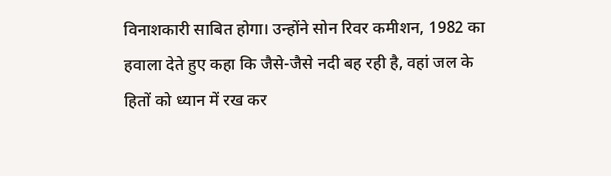विनाशकारी साबित होगा। उन्होंने सोन रिवर कमीशन, 1982 का हवाला देते हुए कहा कि जैसे-जैसे नदी बह रही है, वहां जल के हितों को ध्यान में रख कर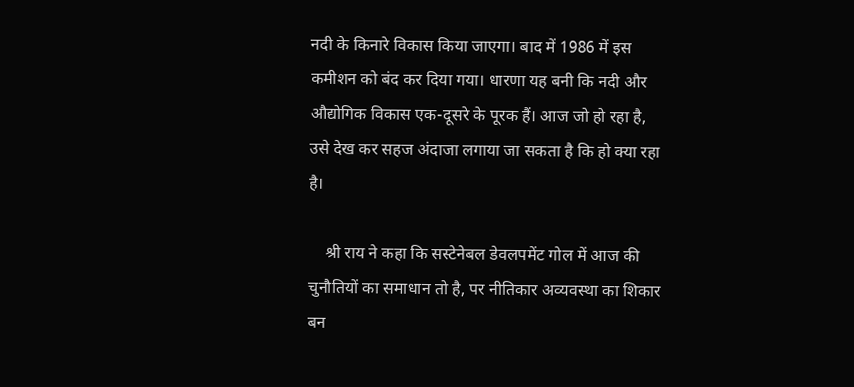नदी के किनारे विकास किया जाएगा। बाद में 1986 में इस कमीशन को बंद कर दिया गया। धारणा यह बनी कि नदी और औद्योगिक विकास एक-दूसरे के पूरक हैं। आज जो हो रहा है, उसे देख कर सहज अंदाजा लगाया जा सकता है कि हो क्या रहा है।

    श्री राय ने कहा कि सस्टेनेबल डेवलपमेंट गोल में आज की चुनौतियों का समाधान तो है, पर नीतिकार अव्यवस्था का शिकार बन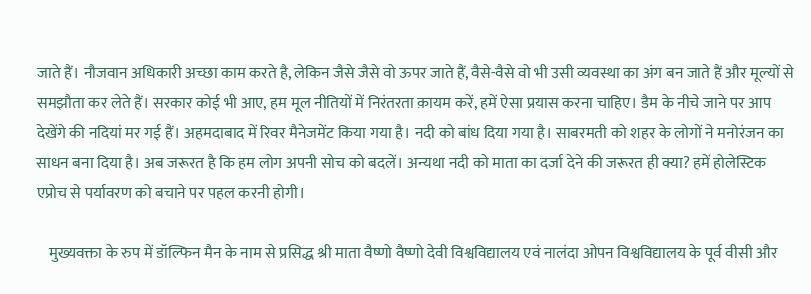जाते हैं। नौजवान अधिकारी अच्छा काम करते है, लेकिन जैसे जैसे वो ऊपर जाते हैं, वैसे-वैसे वो भी उसी व्यवस्था का अंग बन जाते हैं और मूल्यों से समझौता कर लेते हैं। सरकार कोई भी आए, हम मूल नीतियों में निरंतरता क़ायम करें, हमें ऐसा प्रयास करना चाहिए। डैम के नीचे जाने पर आप देखेंगे की नदियां मर गई हैं। अहमदाबाद में रिवर मैनेजमेंट किया गया है। नदी को बांध दिया गया है। साबरमती को शहर के लोगों ने मनोरंजन का साधन बना दिया है। अब जरूरत है कि हम लोग अपनी सोच को बदलें। अन्यथा नदी को माता का दर्जा देने की जरूरत ही क्या? हमें होलेस्टिक एप्रोच से पर्यावरण को बचाने पर पहल करनी होगी।

    मुख्यवक्ता के रुप में डॉल्फिन मैन के नाम से प्रसिद्ध श्री माता वैष्णो वैष्णो देवी विश्वविद्यालय एवं नालंदा ओपन विश्वविद्यालय के पूर्व वीसी और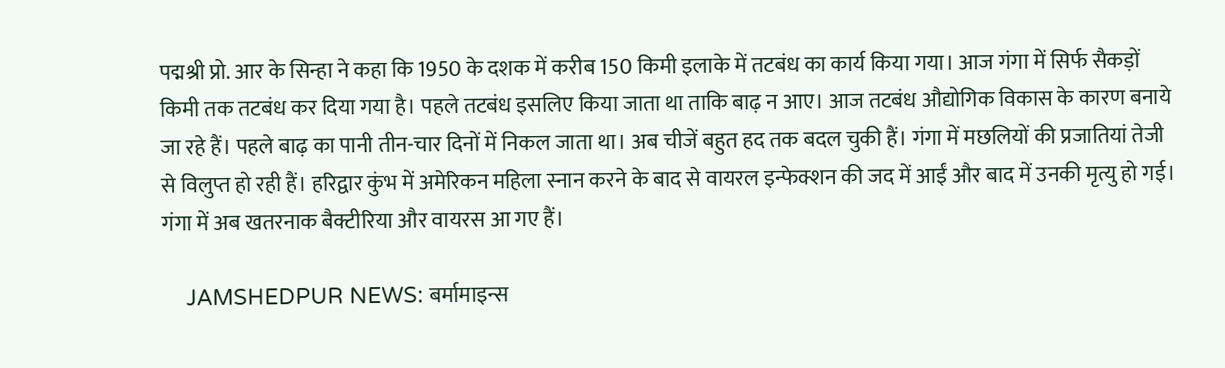पद्मश्री प्रो. आर के सिन्हा ने कहा कि 1950 के दशक में करीब 150 किमी इलाके में तटबंध का कार्य किया गया। आज गंगा में सिर्फ सैकड़ों किमी तक तटबंध कर दिया गया है। पहले तटबंध इसलिए किया जाता था ताकि बाढ़ न आए। आज तटबंध औद्योगिक विकास के कारण बनाये जा रहे हैं। पहले बाढ़ का पानी तीन-चार दिनों में निकल जाता था। अब चीजें बहुत हद तक बदल चुकी हैं। गंगा में मछलियों की प्रजातियां तेजी से विलुप्त हो रही हैं। हरिद्वार कुंभ में अमेरिकन महिला स्नान करने के बाद से वायरल इन्फेक्शन की जद में आईं और बाद में उनकी मृत्यु हो गई। गंगा में अब खतरनाक बैक्टीरिया और वायरस आ गए हैं।

    JAMSHEDPUR NEWS: बर्मामाइन्स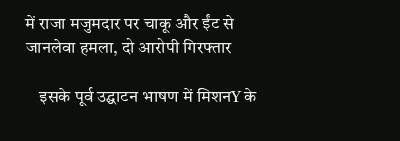में राजा मजुमदार पर चाकू और ईंट से जानलेवा हमला, दो आरोपी गिरफ्तार

    इसके पूर्व उद्घाटन भाषण में मिशनY के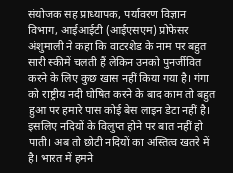संयोजक सह प्राध्यापक, पर्यावरण विज्ञान विभाग, आईआईटी (आईएसएम) प्रोफेसर अंशुमाली ने कहा कि वाटरशेड के नाम पर बहुत सारी स्कीमें चलती हैं लेकिन उनको पुनर्जीवित करने के लिए कुछ खास नहीं किया गया है। गंगा को राष्ट्रीय नदी घोषित करने के बाद काम तो बहुत हुआ पर हमारे पास कोई बेस लाइन डेटा नहीं है। इसलिए नदियों के विलुप्त होने पर बात नहीं हो पाती। अब तो छोटी नदियों का अस्तित्व खतरे में है। भारत में हमने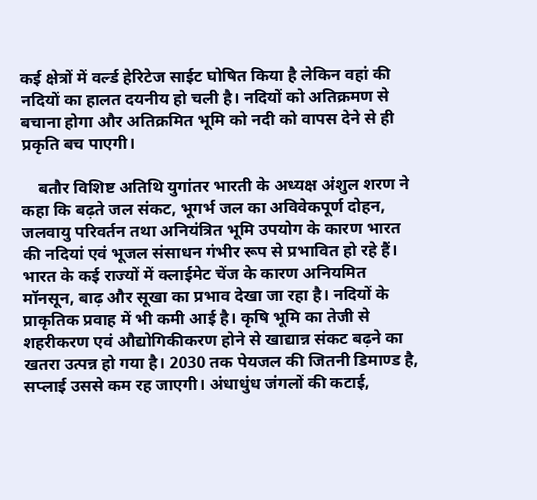कई क्षेत्रों में वर्ल्ड हेरिटेज साईट घोषित किया है लेकिन वहां की नदियों का हालत दयनीय हो चली है। नदियों को अतिक्रमण से बचाना होगा और अतिक्रमित भूमि को नदी को वापस देने से ही प्रकृति बच पाएगी।

    बतौर विशिष्ट अतिथि युगांतर भारती के अध्यक्ष अंशुल शरण ने कहा कि बढ़ते जल संकट, भूगर्भ जल का अविवेकपूर्ण दोहन, जलवायु परिवर्तन तथा अनियंत्रित भूमि उपयोग के कारण भारत की नदियां एवं भूजल संसाधन गंभीर रूप से प्रभावित हो रहे हैं। भारत के कई राज्यों में क्लाईमेट चेंज के कारण अनियमित मॉनसून, बाढ़ और सूखा का प्रभाव देखा जा रहा है। नदियों के प्राकृतिक प्रवाह में भी कमी आई है। कृषि भूमि का तेजी से शहरीकरण एवं औद्योगिकीकरण होने से खाद्यान्न संकट बढ़ने का खतरा उत्पन्न हो गया है। 2030 तक पेयजल की जितनी डिमाण्ड है, सप्लाई उससे कम रह जाएगी। अंधाधुंध जंगलों की कटाई,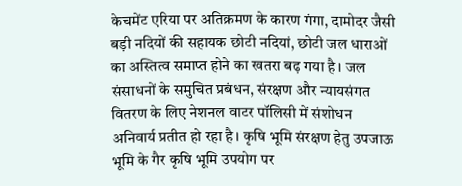केचमेंट एरिया पर अतिक्रमण के कारण गंगा, दामोदर जैसी बड़ी नदियों की सहायक छोटी नदियां, छोटी जल धाराओं का अस्तित्व समाप्त होने का खतरा बढ़ गया है। जल संसाधनों के समुचित प्रबंधन, संरक्षण और न्यायसंगत वितरण के लिए नेशनल वाटर पॉलिसी में संशोधन अनिवार्य प्रतीत हो रहा है। कृषि भूमि संरक्षण हेतु उपजाऊ भूमि के गैर कृषि भूमि उपयोग पर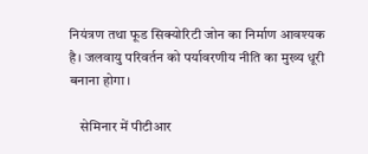नियंत्रण तथा फूड सिक्योरिटी जोन का निर्माण आवश्यक है। जलवायु परिवर्तन को पर्यावरणीय नीति का मुख्य धूरी बनाना होगा।

    सेमिनार में पीटीआर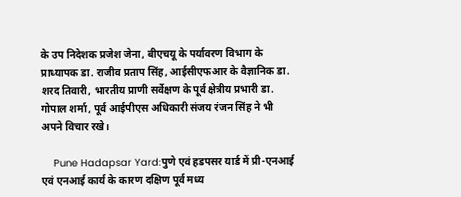के उप निदेशक प्रजेश जेना, बीएचयू के पर्यावरण विभाग के प्राध्यापक डा. राजीव प्रताप सिंह, आईसीएफआर के वैज्ञानिक डा. शरद तिवारी, भारतीय प्राणी सर्वेक्षण के पूर्व क्षेत्रीय प्रभारी डा. गोपाल शर्मा, पूर्व आईपीएस अधिकारी संजय रंजन सिंह ने भी अपने विचार रखे।

    Pune Hadapsar Yard:पुणे एवं हडपसर यार्ड में प्री-एनआई एवं एनआई कार्य के कारण दक्षिण पूर्व मध्य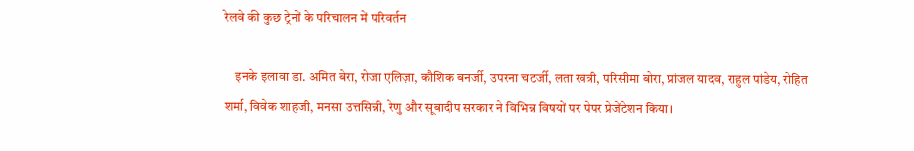रेलवे की कुछ ट्रेनों के परिचालन में परिवर्तन

    इनके इलावा डा. अमित बेरा, रोजा एलिज़ा, कौशिक बनर्जी, उपरना चटर्जी, लता खत्री, परिसीमा बोरा, प्रांजल यादव, राहुल पांडेय, रोहित शर्मा, विवेक शाहजी, मनसा उत्तसिन्नी, रेणु और सूबादीप सरकार ने विभिन्न विषयों पर पेपर प्रेजेंटेशन किया।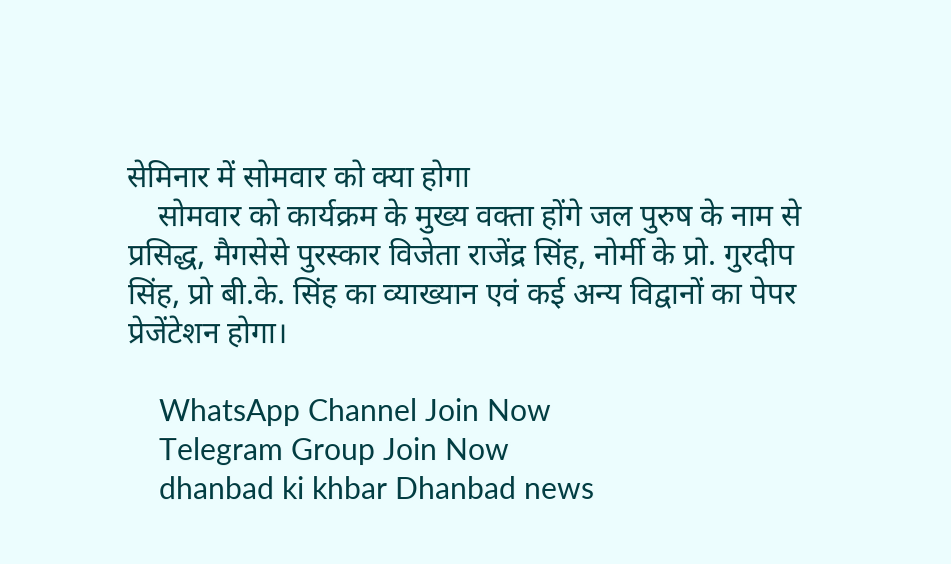सेमिनार में सोमवार को क्या होगा
    सोमवार को कार्यक्रम के मुख्य वक्ता होंगे जल पुरुष के नाम से प्रसिद्ध, मैगसेसे पुरस्कार विजेता राजेंद्र सिंह, नोर्मी के प्रो. गुरदीप सिंह, प्रो बी.के. सिंह का व्याख्यान एवं कई अन्य विद्वानों का पेपर प्रेजेंटेशन होगा।

    WhatsApp Channel Join Now
    Telegram Group Join Now
    dhanbad ki khbar Dhanbad news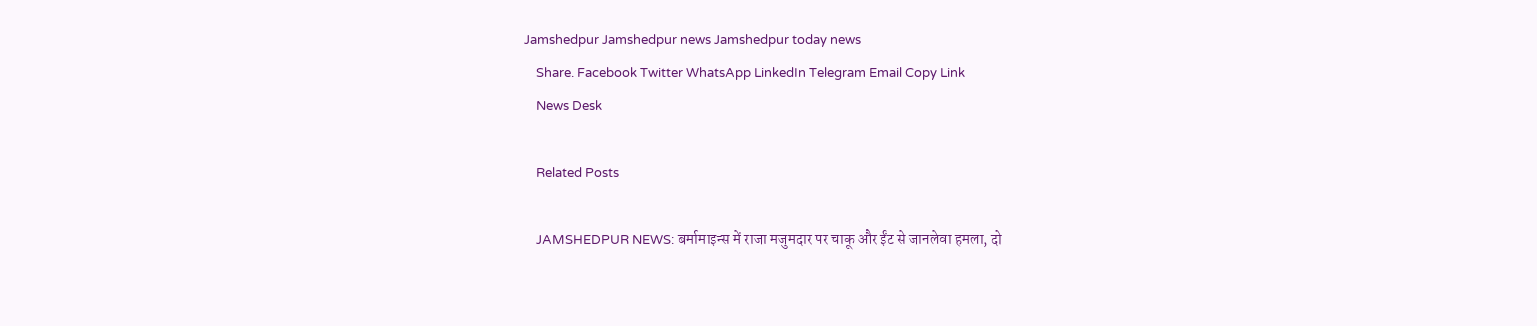Jamshedpur Jamshedpur news Jamshedpur today news
    Share. Facebook Twitter WhatsApp LinkedIn Telegram Email Copy Link
    News Desk

    Related Posts

    JAMSHEDPUR NEWS: बर्मामाइन्स में राजा मजुमदार पर चाकू और ईंट से जानलेवा हमला, दो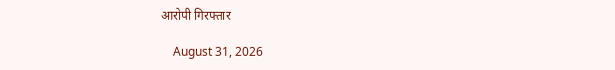आरोपी गिरफ्तार

    August 31, 2026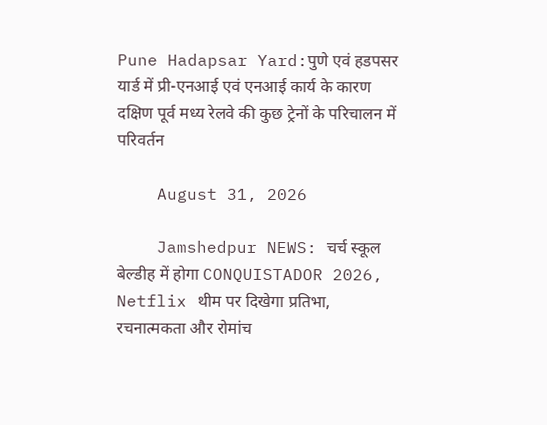Pune Hadapsar Yard:पुणे एवं हडपसर यार्ड में प्री-एनआई एवं एनआई कार्य के कारण दक्षिण पूर्व मध्य रेलवे की कुछ ट्रेनों के परिचालन में परिवर्तन

    August 31, 2026

    Jamshedpur NEWS: चर्च स्कूल बेल्डीह में होगा CONQUISTADOR 2026, Netflix थीम पर दिखेगा प्रतिभा, रचनात्मकता और रोमांच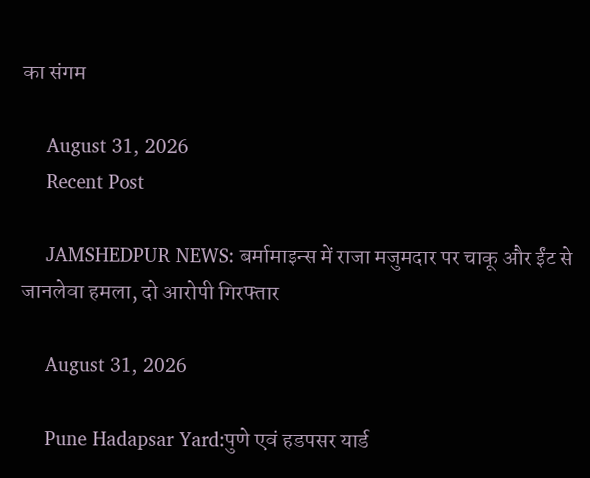का संगम

    August 31, 2026
    Recent Post

    JAMSHEDPUR NEWS: बर्मामाइन्स में राजा मजुमदार पर चाकू और ईंट से जानलेवा हमला, दो आरोपी गिरफ्तार

    August 31, 2026

    Pune Hadapsar Yard:पुणे एवं हडपसर यार्ड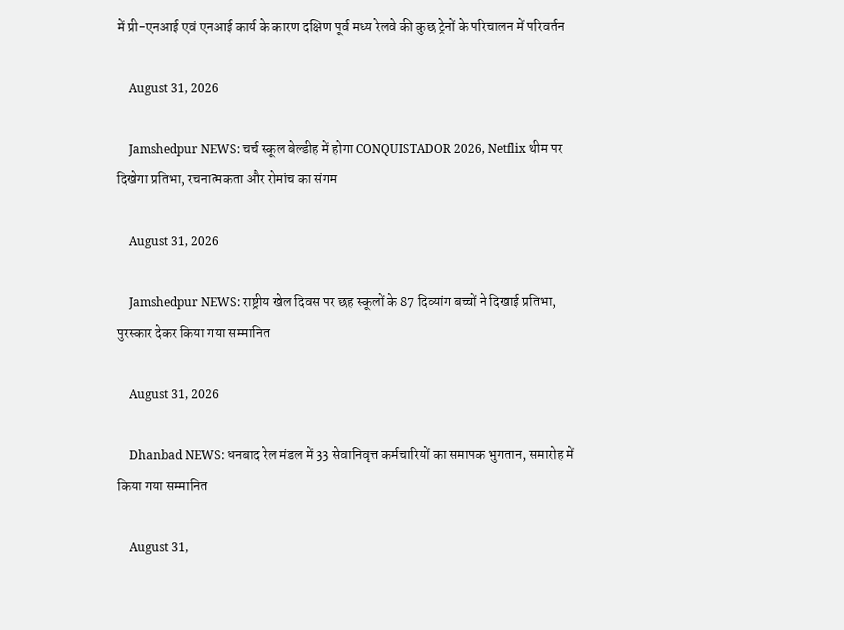में प्री-एनआई एवं एनआई कार्य के कारण दक्षिण पूर्व मध्य रेलवे की कुछ ट्रेनों के परिचालन में परिवर्तन

    August 31, 2026

    Jamshedpur NEWS: चर्च स्कूल बेल्डीह में होगा CONQUISTADOR 2026, Netflix थीम पर दिखेगा प्रतिभा, रचनात्मकता और रोमांच का संगम

    August 31, 2026

    Jamshedpur NEWS: राष्ट्रीय खेल दिवस पर छह स्कूलों के 87 दिव्यांग बच्चों ने दिखाई प्रतिभा, पुरस्कार देकर किया गया सम्मानित

    August 31, 2026

    Dhanbad NEWS: धनबाद रेल मंडल में 33 सेवानिवृत्त कर्मचारियों का समापक भुगतान, समारोह में किया गया सम्मानित

    August 31,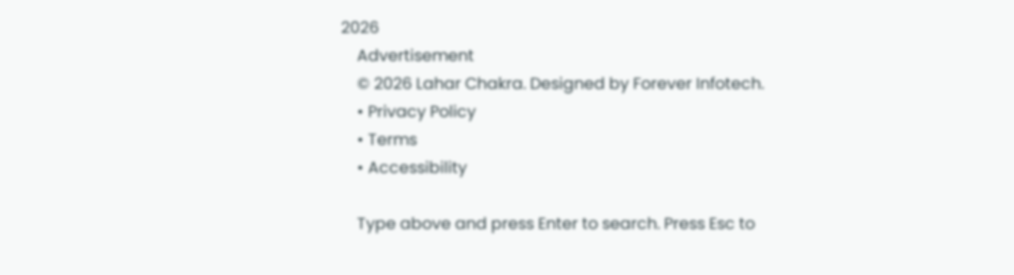2026
    Advertisement
    © 2026 Lahar Chakra. Designed by Forever Infotech.
    • Privacy Policy
    • Terms
    • Accessibility

    Type above and press Enter to search. Press Esc to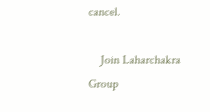cancel.

    Join Laharchakra Group